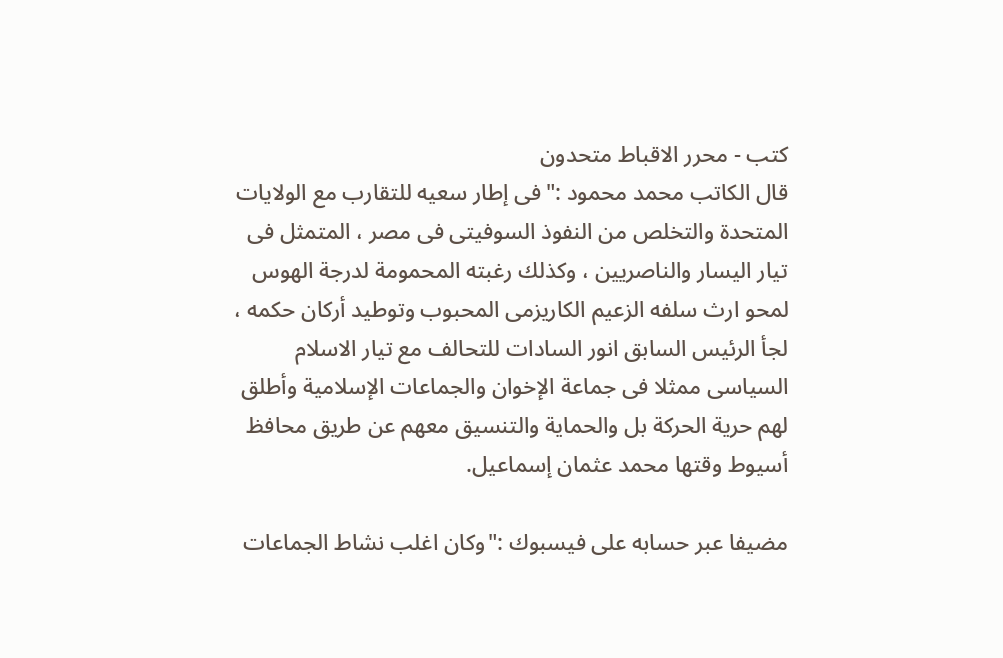كتب - محرر الاقباط متحدون
قال الكاتب محمد محمود :"فى إطار سعيه للتقارب مع الولايات المتحدة والتخلص من النفوذ السوفيتى فى مصر ، المتمثل فى تيار اليسار والناصريين ، وكذلك رغبته المحمومة لدرجة الهوس لمحو ارث سلفه الزعيم الكاريزمى المحبوب وتوطيد أركان حكمه ، لجأ الرئيس السابق انور السادات للتحالف مع تيار الاسلام السياسى ممثلا فى جماعة الإخوان والجماعات الإسلامية وأطلق لهم حرية الحركة بل والحماية والتنسيق معهم عن طريق محافظ أسيوط وقتها محمد عثمان إسماعيل.

مضيفا عبر حسابه على فيسبوك :"وكان اغلب نشاط الجماعات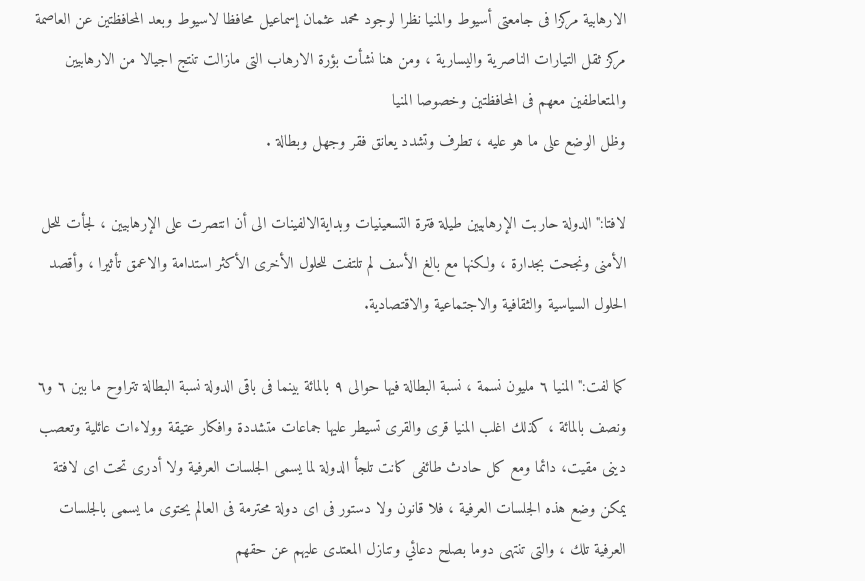الارهابية مركزا فى جامعتى أسيوط والمنيا نظرا لوجود محمد عثمان إسماعيل محافظا لاسيوط وبعد المحافظتين عن العاصمة مركز ثقل التيارات الناصرية واليسارية ، ومن هنا نشأت بؤرة الارهاب التى مازالت تنتج اجيالا من الارهابيين والمتعاطفين معهم فى المحافظتين وخصوصا المنيا
وظل الوضع على ما هو عليه ، تطرف وتشدد يعانق فقر وجهل وبطالة .

لافتا:"الدولة حاربت الإرهابيين طيلة فترة التسعينيات وبدايةالالفينات الى أن انتصرت على الإرهابيين ، لجأت للحل الأمنى ونجحت بجدارة ، ولكنها مع بالغ الأسف لم تلتفت للحلول الأخرى الأكثر استدامة والاعمق تأثيرا ، وأقصد الحلول السياسية والثقافية والاجتماعية والاقتصادية.

كما لفت:"المنيا ٦ مليون نسمة ، نسبة البطالة فيها حوالى ٩ بالمائة بينما فى باقى الدولة نسبة البطالة تتراوح ما بين ٦ و٦ ونصف بالمائة ، كذلك اغلب المنيا قرى والقرى تسيطر عليها جماعات متشددة وافكار عتيقة وولاءات عائلية وتعصب دينى مقيت، دائما ومع كل حادث طائفى كانت تلجأ الدولة لما يسمى الجلسات العرفية ولا أدرى تحت اى لافتة يمكن وضع هذه الجلسات العرفية ، فلا قانون ولا دستور فى اى دولة محترمة فى العالم يحتوى ما يسمى بالجلسات العرفية تلك ، والتى تنتهى دوما بصلح دعائي وتنازل المعتدى عليهم عن حقهم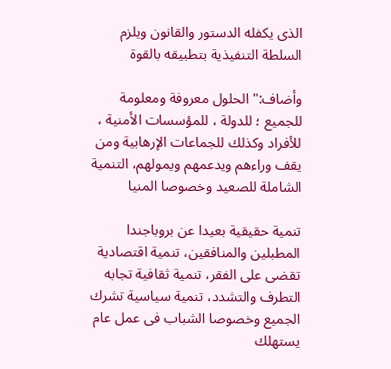الذى يكفله الدستور والقانون ويلزم السلطة التنفيذية بتطبيقه بالقوة

وأضاف:" الحلول معروفة ومعلومة للجميع ؛ للدولة ، للمؤسسات الأمنية ، للأفراد وكذلك للجماعات الإرهابية ومن يقف وراءهم ويدعمهم ويمولهم، التنمية الشاملة للصعيد وخصوصا المنيا

تنمية حقيقية بعيدا عن بروباجندا المطبلين والمنافقين، تنمية اقتصادية تقضى على الفقر، تنمية ثقافية تجابه التطرف والتشدد، تنمية سياسية تشرك الجميع وخصوصا الشباب فى عمل عام يستهلك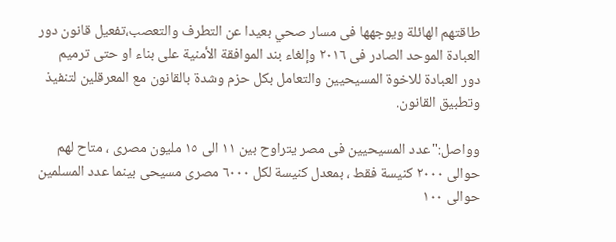طاقتهم الهائلة ويوجهها فى مسار صحي بعيدا عن التطرف والتعصب،تفعيل قانون دور العبادة الموحد الصادر فى ٢٠١٦ وإلغاء بند الموافقة الأمنية على بناء او حتى ترميم دور العبادة للاخوة المسيحيين والتعامل بكل حزم وشدة بالقانون مع المعرقلين لتنفيذ وتطبيق القانون.

وواصل:"عدد المسيحيين فى مصر يتراوح بين ١١ الى ١٥ مليون مصرى ، متاح لهم حوالى ٢٠٠٠ كنيسة فقط ، بمعدل كنيسة لكل ٦٠٠٠ مصرى مسيحى بينما عدد المسلمين حوالى ١٠٠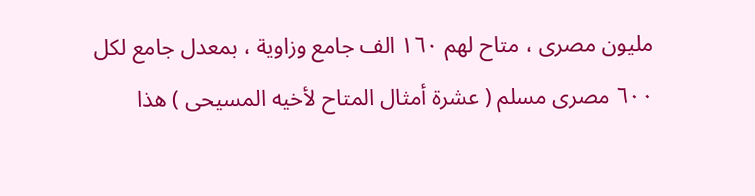مليون مصرى ، متاح لهم ١٦٠ الف جامع وزاوية ، بمعدل جامع لكل ٦٠٠ مصرى مسلم ( عشرة أمثال المتاح لأخيه المسيحى ) هذا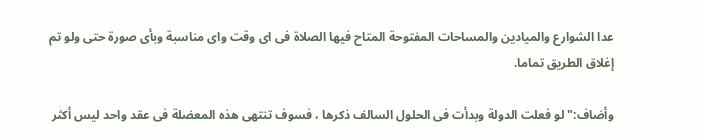عدا الشوارع والميادين والمساحات المفتوحة المتاح فيها الصلاة فى اى وقت واى مناسبة وبأى صورة حتى ولو تم إغلاق الطريق تماما.

وأضاف:" لو فعلت الدولة وبدأت فى الحلول السالف ذكرها ، فسوف تنتهى هذه المعضلة فى عقد واحد ليس أكثر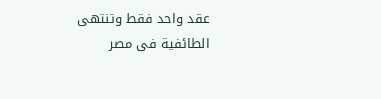عقد واحد فقط وتنتهى الطائفية فى مصر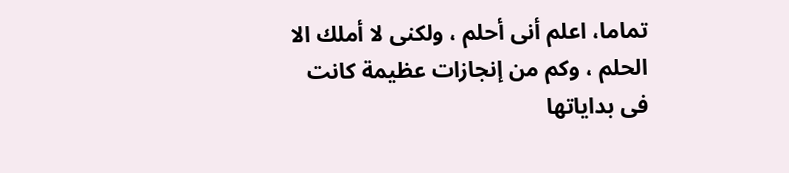تماما، اعلم أنى أحلم ، ولكنى لا أملك الا الحلم ، وكم من إنجازات عظيمة كانت فى بداياتها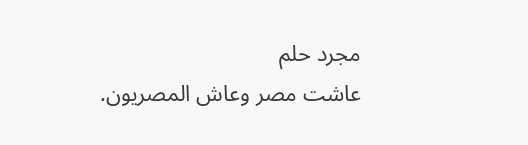مجرد حلم
عاشت مصر وعاش المصريون.